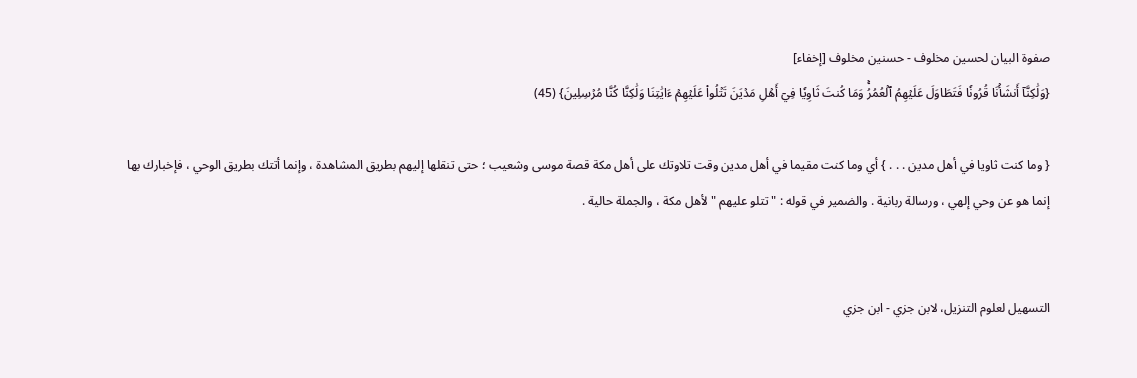صفوة البيان لحسين مخلوف - حسنين مخلوف [إخفاء]
{وَلَٰكِنَّآ أَنشَأۡنَا قُرُونٗا فَتَطَاوَلَ عَلَيۡهِمُ ٱلۡعُمُرُۚ وَمَا كُنتَ ثَاوِيٗا فِيٓ أَهۡلِ مَدۡيَنَ تَتۡلُواْ عَلَيۡهِمۡ ءَايَٰتِنَا وَلَٰكِنَّا كُنَّا مُرۡسِلِينَ} (45)

{ وما كنت ثاويا في أهل مدين . . . } أي وما كنت مقيما في أهل مدين وقت تلاوتك على أهل مكة قصة موسى وشعيب ؛ حتى تنقلها إليهم بطريق المشاهدة ، وإنما أتتك بطريق الوحي ، فإخبارك بها إنما هو عن وحي إلهي ، ورسالة ربانية . والضمير في قوله : " تتلو عليهم " لأهل مكة ، والجملة حالية .


التسهيل لعلوم التنزيل، لابن جزي - ابن جزي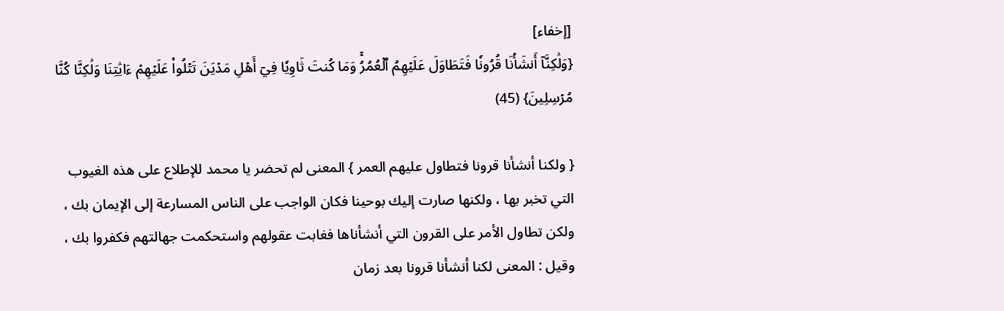[إخفاء]
{وَلَٰكِنَّآ أَنشَأۡنَا قُرُونٗا فَتَطَاوَلَ عَلَيۡهِمُ ٱلۡعُمُرُۚ وَمَا كُنتَ ثَاوِيٗا فِيٓ أَهۡلِ مَدۡيَنَ تَتۡلُواْ عَلَيۡهِمۡ ءَايَٰتِنَا وَلَٰكِنَّا كُنَّا مُرۡسِلِينَ} (45)

{ ولكنا أنشأنا قرونا فتطاول عليهم العمر } المعنى لم تحضر يا محمد للإطلاع على هذه الغيوب التي تخبر بها ، ولكنها صارت إليك بوحينا فكان الواجب على الناس المسارعة إلى الإيمان بك ، ولكن تطاول الأمر على القرون التي أنشأناها فغابت عقولهم واستحكمت جهالتهم فكفروا بك ، وقيل : المعنى لكنا أنشأنا قرونا بعد زمان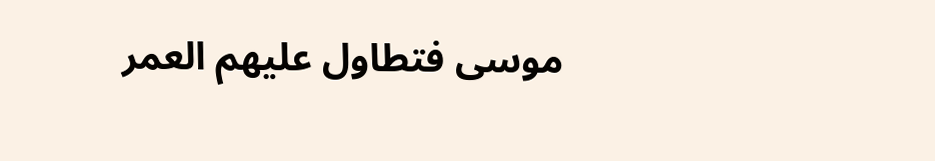موسى فتطاول عليهم العمر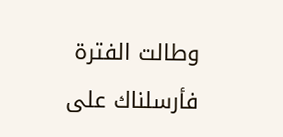وطالت الفترة فأرسلناك على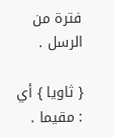فترة من الرسل .

{ ثاويا } أي : مقيما .